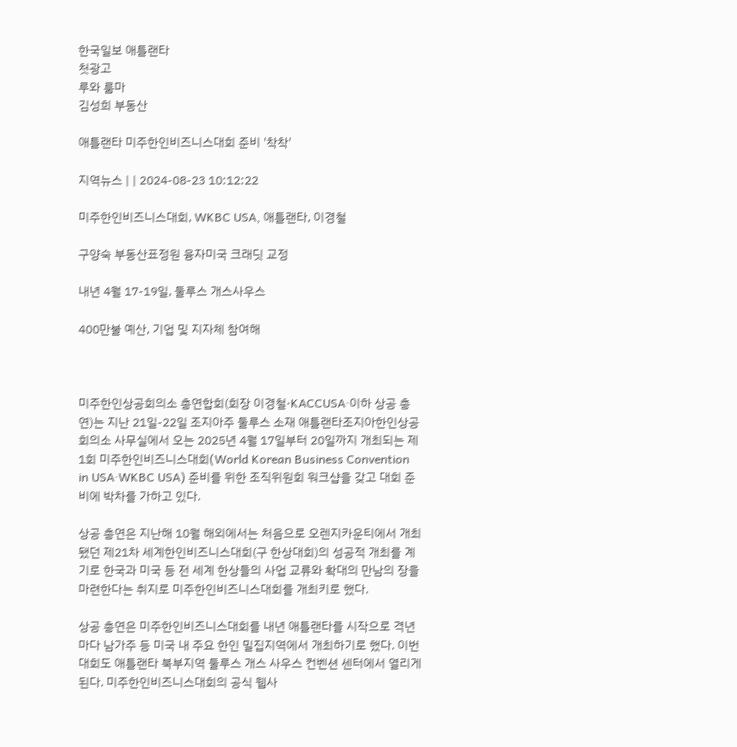한국일보 애틀랜타
첫광고
루와 룸마
김성희 부동산

애틀랜타 미주한인비즈니스대회 준비 '착착'

지역뉴스 | | 2024-08-23 10:12:22

미주한인비즈니스대회, WKBC USA, 애틀랜타, 이경철

구양숙 부동산표정원 융자미국 크래딧 교정

내년 4월 17-19일, 둘루스 개스사우스

400만불 예산, 기업 및 지자체 참여해



미주한인상공회의소 총연합회(회장 이경철·KACCUSA·이하 상공 총연)는 지난 21일-22일 조지아주 둘루스 소재 애틀랜타조지아한인상공회의소 사무실에서 오는 2025년 4월 17일부터 20일까지 개최되는 제1회 미주한인비즈니스대회(World Korean Business Convention in USA·WKBC USA) 준비를 위한 조직위원회 워크샵을 갖고 대회 준비에 박차를 가하고 있다.

상공 총연은 지난해 10월 해외에서는 처음으로 오렌지카운티에서 개최됐던 제21차 세계한인비즈니스대회(구 한상대회)의 성공적 개최를 계기로 한국과 미국 등 전 세계 한상들의 사업 교류와 확대의 만남의 장을 마련한다는 취지로 미주한인비즈니스대회를 개최키로 했다.

상공 총연은 미주한인비즈니스대회를 내년 애틀랜타를 시작으로 격년마다 남가주 등 미국 내 주요 한인 밀집지역에서 개최하기로 했다. 이번 대회도 애틀랜타 북부지역 둘루스 개스 사우스 컨벤션 센터에서 열리게 된다. 미주한인비즈니스대회의 공식 웹사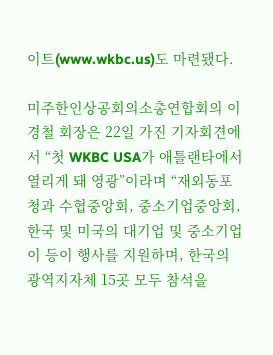이트(www.wkbc.us)도 마련됐다.

미주한인상공회의소총연합회의 이경철 회장은 22일 가진 기자회견에서 “첫 WKBC USA가 애틀랜타에서 열리게 돼 영광”이라며 “재외동포청과 수협중앙회, 중소기업중앙회, 한국 및 미국의 대기업 및 중소기업이 등이 행사를 지원하며, 한국의 광역지자체 15곳 모두 참석을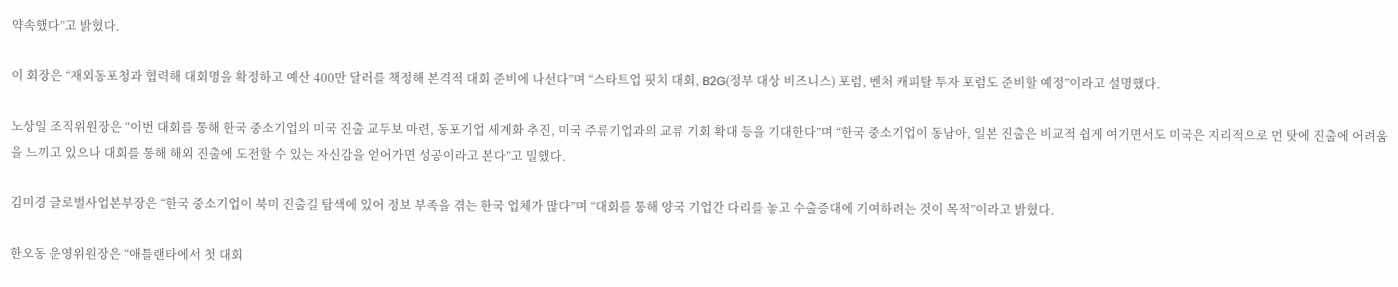약속했다”고 밝혔다.

이 회장은 “재외동포청과 협력해 대회명을 확정하고 예산 400만 달러를 책정해 본격적 대회 준비에 나선다”며 “스타트업 핏치 대회, B2G(정부 대상 비즈니스) 포럼, 벤처 캐피탈 투자 포럼도 준비할 예정”이라고 설명했다.

노상일 조직위원장은 “이번 대회를 통해 한국 중소기업의 미국 진출 교두보 마련, 동포기업 세계화 추진, 미국 주류기업과의 교류 기회 확대 등을 기대한다”며 “한국 중소기업이 동남아, 일본 진출은 비교적 쉽게 여기면서도 미국은 지리적으로 먼 탓에 진출에 어려움을 느끼고 있으나 대회를 통해 해외 진출에 도전할 수 있는 자신감을 얻어가면 성공이라고 본다”고 밀했다.

김미경 글로벌사업본부장은 “한국 중소기업이 북미 진출길 탐색에 있어 정보 부족을 겪는 한국 업체가 많다”며 “대회를 통해 양국 기업간 다리를 놓고 수출증대에 기여하려는 것이 목적”이라고 밝혔다.

한오동 운영위원장은 “애틀랜타에서 첫 대회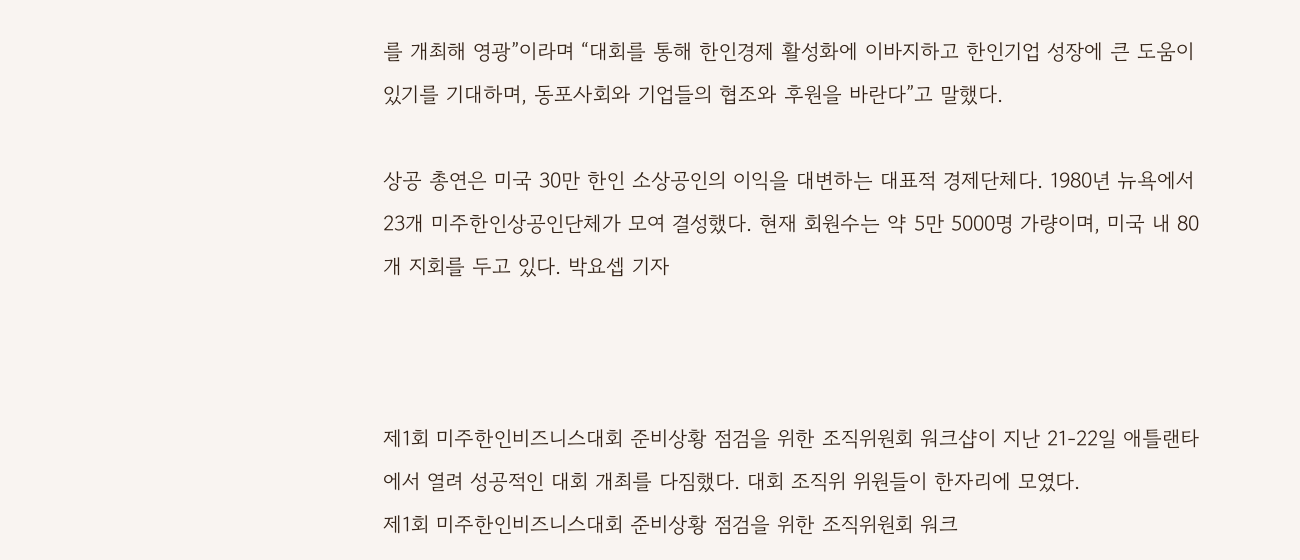를 개최해 영광”이라며 “대회를 통해 한인경제 활성화에 이바지하고 한인기업 성장에 큰 도움이 있기를 기대하며, 동포사회와 기업들의 협조와 후원을 바란다”고 말했다.

상공 총연은 미국 30만 한인 소상공인의 이익을 대변하는 대표적 경제단체다. 1980년 뉴욕에서 23개 미주한인상공인단체가 모여 결성했다. 현재 회원수는 약 5만 5000명 가량이며, 미국 내 80개 지회를 두고 있다. 박요셉 기자



제1회 미주한인비즈니스대회 준비상황 점검을 위한 조직위원회 워크샵이 지난 21-22일 애틀랜타에서 열려 성공적인 대회 개최를 다짐했다. 대회 조직위 위원들이 한자리에 모였다.
제1회 미주한인비즈니스대회 준비상황 점검을 위한 조직위원회 워크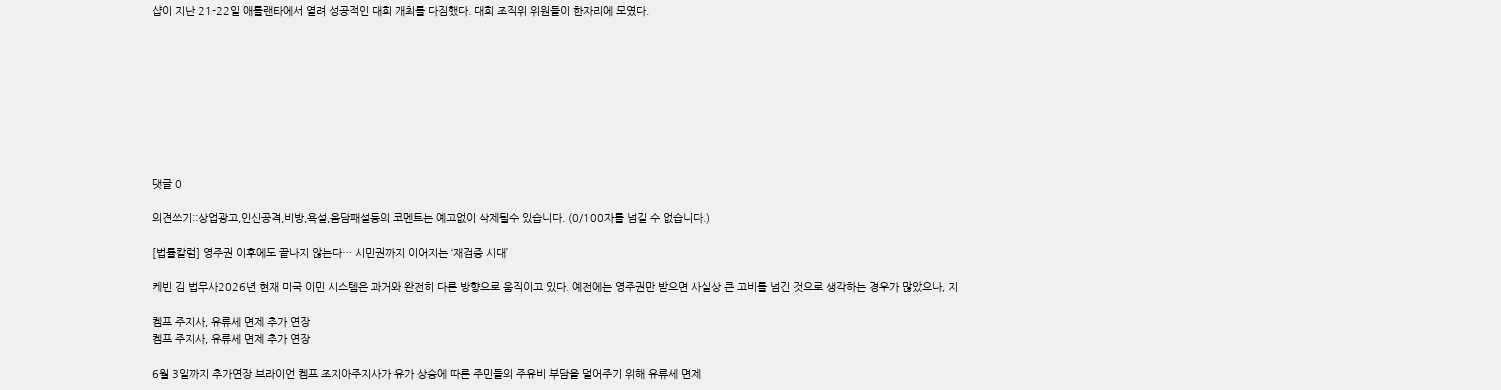샵이 지난 21-22일 애틀랜타에서 열려 성공적인 대회 개최를 다짐했다. 대회 조직위 위원들이 한자리에 모였다.









댓글 0

의견쓰기::상업광고,인신공격,비방,욕설,음담패설등의 코멘트는 예고없이 삭제될수 있습니다. (0/100자를 넘길 수 없습니다.)

[법률칼럼] 영주권 이후에도 끝나지 않는다… 시민권까지 이어지는 ‘재검증 시대’

케빈 김 법무사2026년 현재 미국 이민 시스템은 과거와 완전히 다른 방향으로 움직이고 있다. 예전에는 영주권만 받으면 사실상 큰 고비를 넘긴 것으로 생각하는 경우가 많았으나, 지

켐프 주지사, 유류세 면제 추가 연장
켐프 주지사, 유류세 면제 추가 연장

6월 3일까지 추가연장 브라이언 켐프 조지아주지사가 유가 상승에 따른 주민들의 주유비 부담을 덜어주기 위해 유류세 면제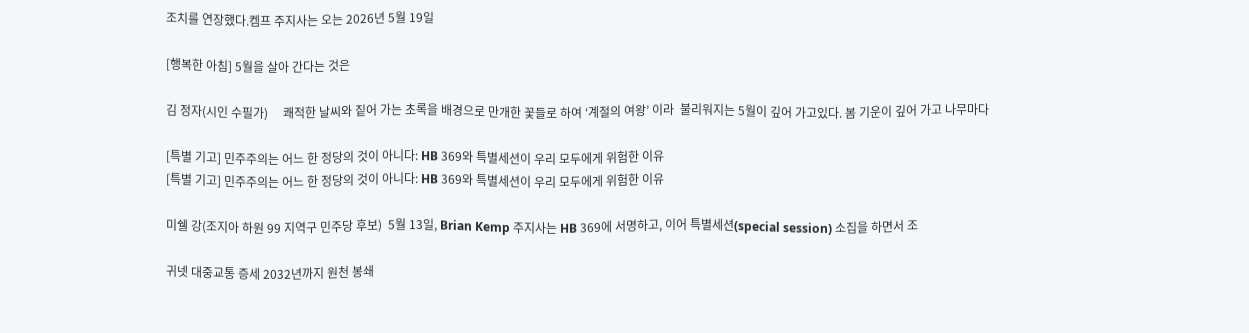조치를 연장했다.켐프 주지사는 오는 2026년 5월 19일

[행복한 아침] 5월을 살아 간다는 것은

김 정자(시인 수필가)     쾌적한 날씨와 짙어 가는 초록을 배경으로 만개한 꽃들로 하여 ‘계절의 여왕’ 이라  불리워지는 5월이 깊어 가고있다. 봄 기운이 깊어 가고 나무마다

[특별 기고] 민주주의는 어느 한 정당의 것이 아니다: HB 369와 특별세션이 우리 모두에게 위험한 이유
[특별 기고] 민주주의는 어느 한 정당의 것이 아니다: HB 369와 특별세션이 우리 모두에게 위험한 이유

미쉘 강(조지아 하원 99 지역구 민주당 후보)  5월 13일, Brian Kemp 주지사는 HB 369에 서명하고, 이어 특별세션(special session) 소집을 하면서 조

귀넷 대중교통 증세 2032년까지 원천 봉쇄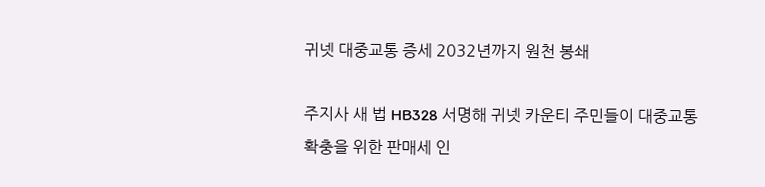귀넷 대중교통 증세 2032년까지 원천 봉쇄

주지사 새 법 HB328 서명해 귀넷 카운티 주민들이 대중교통 확충을 위한 판매세 인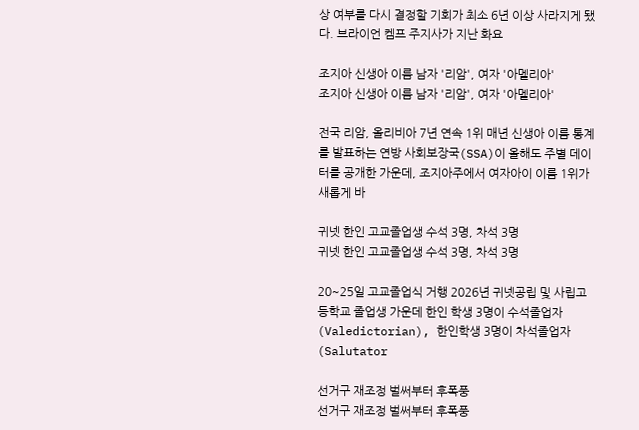상 여부를 다시 결정할 기회가 최소 6년 이상 사라지게 됐다. 브라이언 켐프 주지사가 지난 화요

조지아 신생아 이름 남자 '리암', 여자 '아멜리아'
조지아 신생아 이름 남자 '리암', 여자 '아멜리아'

전국 리암, 올리비아 7년 연속 1위 매년 신생아 이름 통계를 발표하는 연방 사회보장국(SSA)이 올해도 주별 데이터를 공개한 가운데, 조지아주에서 여자아이 이름 1위가 새롭게 바

귀넷 한인 고교졸업생 수석 3명, 차석 3명
귀넷 한인 고교졸업생 수석 3명, 차석 3명

20~25일 고교졸업식 거행 2026년 귀넷공립 및 사립고등학교 졸업생 가운데 한인 학생 3명이 수석졸업자(Valedictorian), 한인학생 3명이 차석졸업자(Salutator

선거구 재조정 벌써부터 후폭풍
선거구 재조정 벌써부터 후폭풍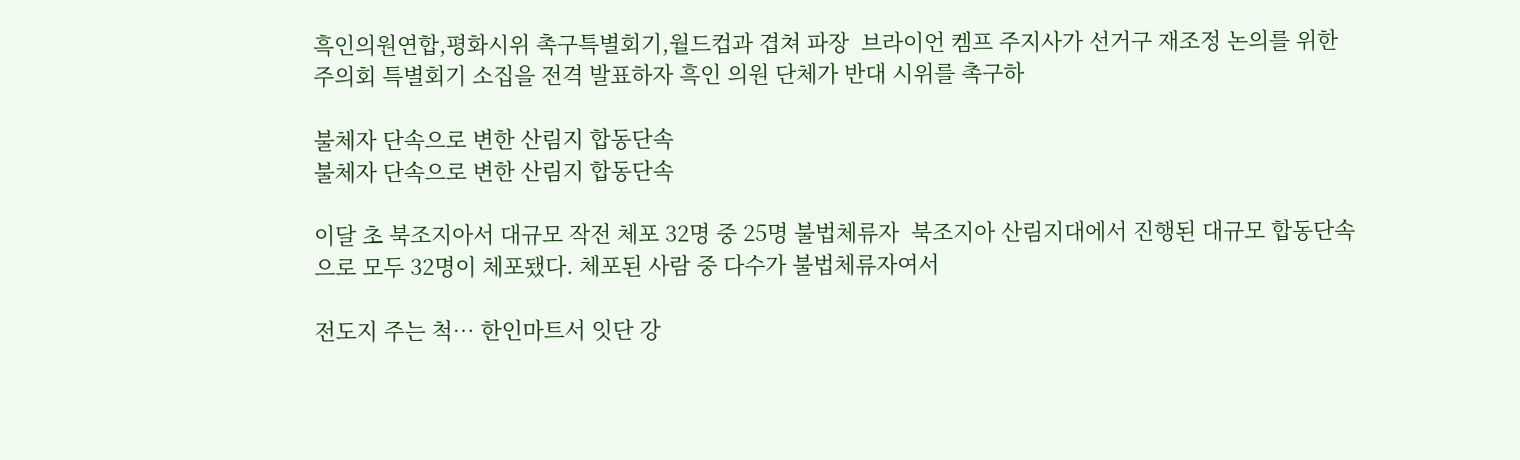흑인의원연합,평화시위 촉구특별회기,월드컵과 겹쳐 파장  브라이언 켐프 주지사가 선거구 재조정 논의를 위한 주의회 특별회기 소집을 전격 발표하자 흑인 의원 단체가 반대 시위를 촉구하

불체자 단속으로 변한 산림지 합동단속
불체자 단속으로 변한 산림지 합동단속

이달 초 북조지아서 대규모 작전 체포 32명 중 25명 불법체류자  북조지아 산림지대에서 진행된 대규모 합동단속으로 모두 32명이 체포됐다. 체포된 사람 중 다수가 불법체류자여서

전도지 주는 척… 한인마트서 잇단 강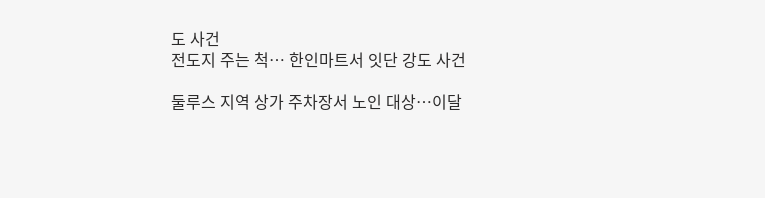도 사건
전도지 주는 척… 한인마트서 잇단 강도 사건

둘루스 지역 상가 주차장서 노인 대상…이달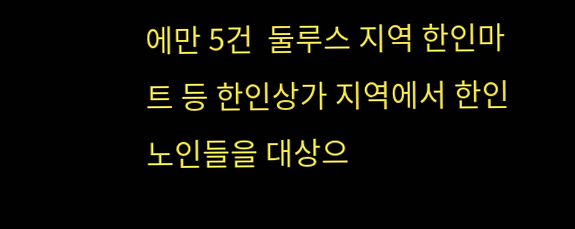에만 5건  둘루스 지역 한인마트 등 한인상가 지역에서 한인 노인들을 대상으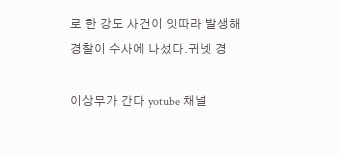로 한 강도 사건이 잇따라 발생해 경찰이 수사에 나섰다.귀넷 경

이상무가 간다 yotube 채널